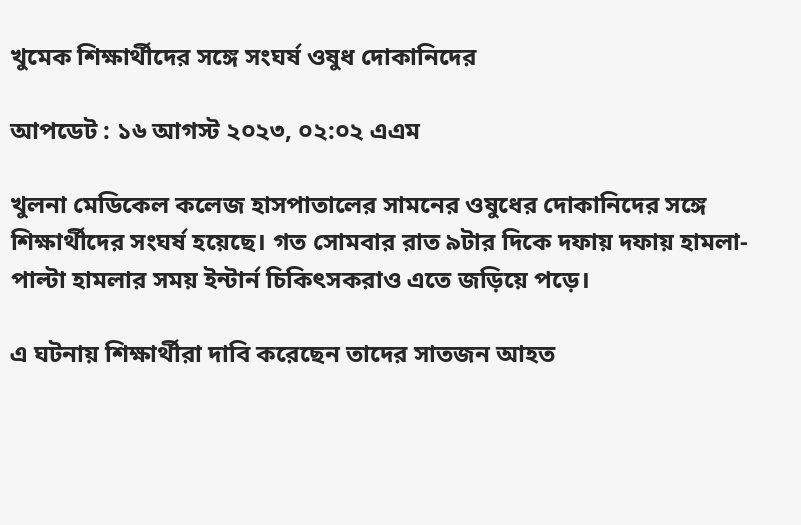খুমেক শিক্ষার্থীদের সঙ্গে সংঘর্ষ ওষুধ দোকানিদের

আপডেট : ১৬ আগস্ট ২০২৩, ০২:০২ এএম

খুলনা মেডিকেল কলেজ হাসপাতালের সামনের ওষুধের দোকানিদের সঙ্গে শিক্ষার্থীদের সংঘর্ষ হয়েছে। গত সোমবার রাত ৯টার দিকে দফায় দফায় হামলা-পাল্টা হামলার সময় ইন্টার্ন চিকিৎসকরাও এতে জড়িয়ে পড়ে।

এ ঘটনায় শিক্ষার্থীরা দাবি করেছেন তাদের সাতজন আহত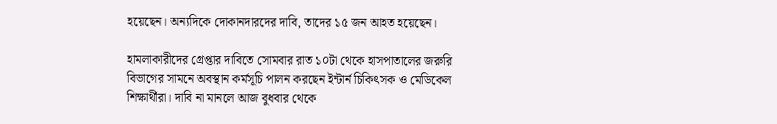হয়েছেন। অন্যদিকে দোকানদারদের দাবি, তাদের ১৫ জন আহত হয়েছেন।

হামলাকারীদের গ্রেপ্তার দাবিতে সোমবার রাত ১০টা থেকে হাসপাতালের জরুরি বিভাগের সামনে অবস্থান কর্মসূচি পালন করছেন ইন্টার্ন চিকিৎসক ও মেডিকেল শিক্ষার্থীরা। দাবি না মানলে আজ বুধবার থেকে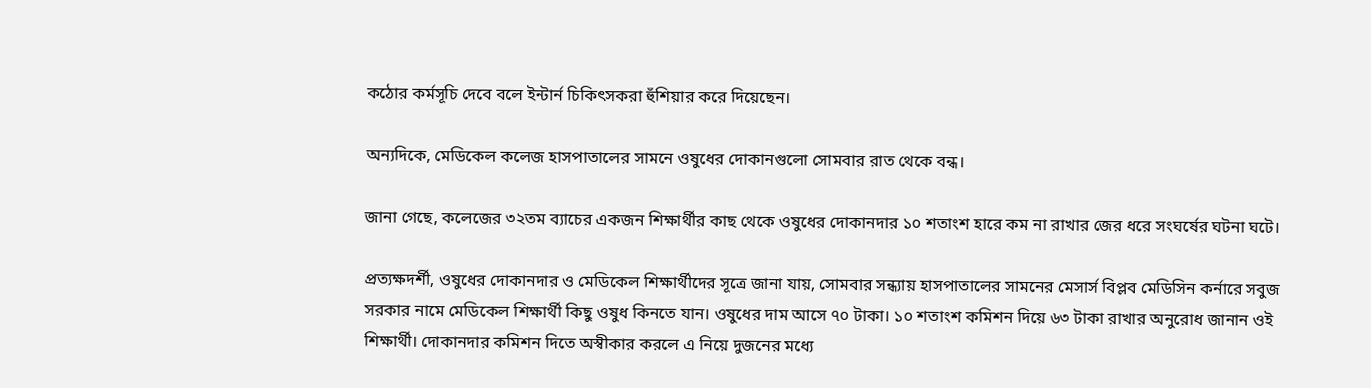কঠোর কর্মসূচি দেবে বলে ইন্টার্ন চিকিৎসকরা হুঁশিয়ার করে দিয়েছেন।

অন্যদিকে, মেডিকেল কলেজ হাসপাতালের সামনে ওষুধের দোকানগুলো সোমবার রাত থেকে বন্ধ।

জানা গেছে, কলেজের ৩২তম ব্যাচের একজন শিক্ষার্থীর কাছ থেকে ওষুধের দোকানদার ১০ শতাংশ হারে কম না রাখার জের ধরে সংঘর্ষের ঘটনা ঘটে।

প্রত্যক্ষদর্শী, ওষুধের দোকানদার ও মেডিকেল শিক্ষার্থীদের সূত্রে জানা যায়, সোমবার সন্ধ্যায় হাসপাতালের সামনের মেসার্স বিপ্লব মেডিসিন কর্নারে সবুজ সরকার নামে মেডিকেল শিক্ষার্থী কিছু ওষুধ কিনতে যান। ওষুধের দাম আসে ৭০ টাকা। ১০ শতাংশ কমিশন দিয়ে ৬৩ টাকা রাখার অনুরোধ জানান ওই শিক্ষার্থী। দোকানদার কমিশন দিতে অস্বীকার করলে এ নিয়ে দুজনের মধ্যে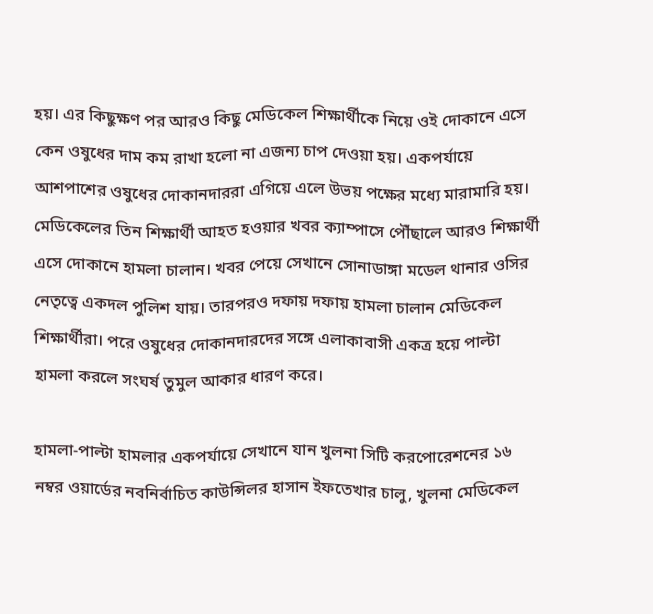হয়। এর কিছুক্ষণ পর আরও কিছু মেডিকেল শিক্ষার্থীকে নিয়ে ওই দোকানে এসে কেন ওষুধের দাম কম রাখা হলো না এজন্য চাপ দেওয়া হয়। একপর্যায়ে আশপাশের ওষুধের দোকানদাররা এগিয়ে এলে উভয় পক্ষের মধ্যে মারামারি হয়। মেডিকেলের তিন শিক্ষার্থী আহত হওয়ার খবর ক্যাম্পাসে পৌঁছালে আরও শিক্ষার্থী এসে দোকানে হামলা চালান। খবর পেয়ে সেখানে সোনাডাঙ্গা মডেল থানার ওসির নেতৃত্বে একদল পুলিশ যায়। তারপরও দফায় দফায় হামলা চালান মেডিকেল শিক্ষার্থীরা। পরে ওষুধের দোকানদারদের সঙ্গে এলাকাবাসী একত্র হয়ে পাল্টা হামলা করলে সংঘর্ষ তুমুল আকার ধারণ করে।

হামলা-পাল্টা হামলার একপর্যায়ে সেখানে যান খুলনা সিটি করপোরেশনের ১৬ নম্বর ওয়ার্ডের নবনির্বাচিত কাউন্সিলর হাসান ইফতেখার চালু, খুলনা মেডিকেল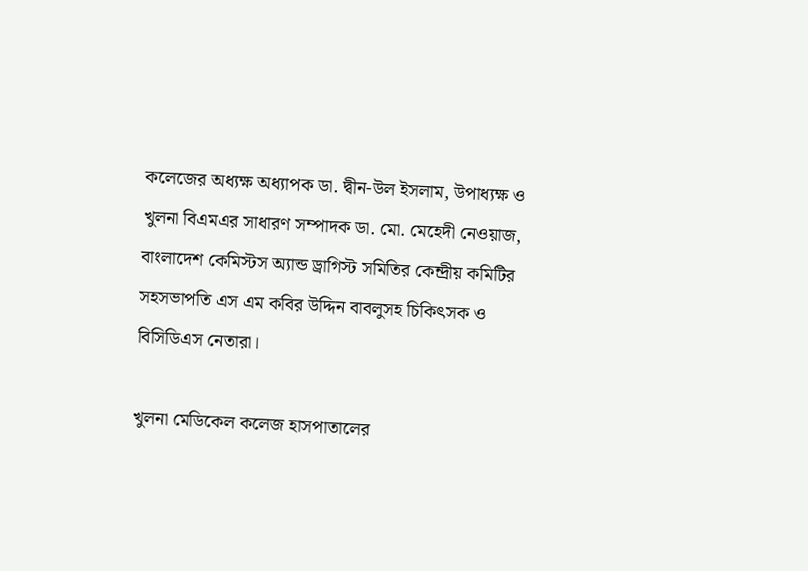কলেজের অধ্যক্ষ অধ্যাপক ডা. দ্বীন-উল ইসলাম, উপাধ্যক্ষ ও খুলনা বিএমএর সাধারণ সম্পাদক ডা. মো. মেহেদী নেওয়াজ, বাংলাদেশ কেমিস্টস অ্যান্ড ড্রাগিস্ট সমিতির কেন্দ্রীয় কমিটির সহসভাপতি এস এম কবির উদ্দিন বাবলুসহ চিকিৎসক ও বিসিডিএস নেতারা।

খুলনা মেডিকেল কলেজ হাসপাতালের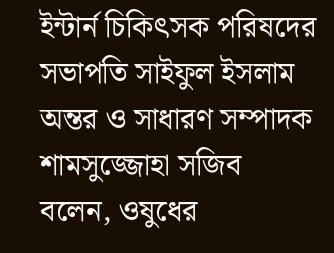ইন্টার্ন চিকিৎসক পরিষদের সভাপতি সাইফুল ইসলাম অন্তর ও সাধারণ সম্পাদক শামসুজ্জোহা সজিব বলেন, ওষুধের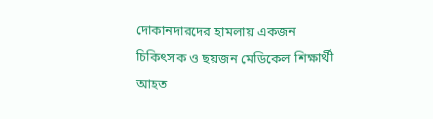দোকানদারদের হামলায় একজন চিকিৎসক ও ছয়জন মেডিকেল শিক্ষার্থী আহত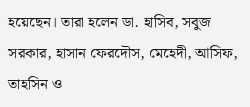হয়েছেন। তারা হলেন ডা. হাসিব, সবুজ সরকার, হাসান ফেরদৌস, মেহেদী, আসিফ, তাহসিন ও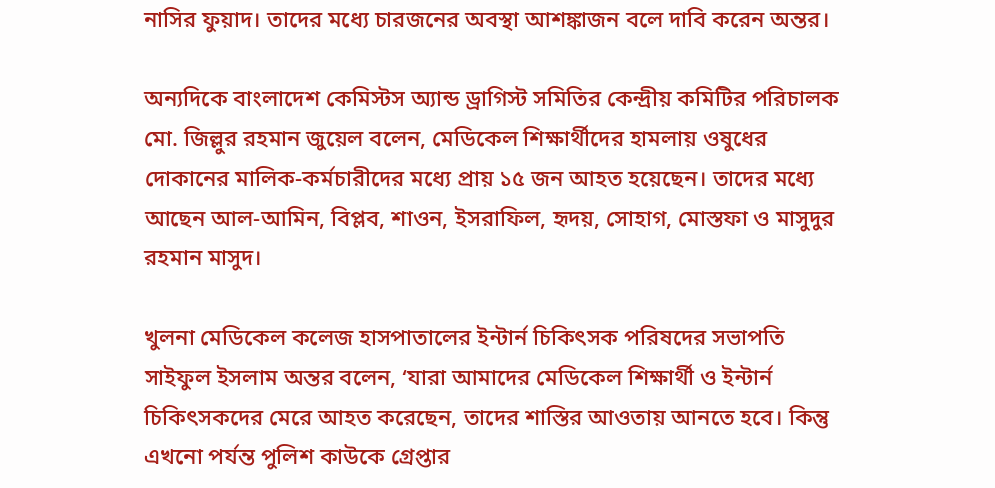নাসির ফুয়াদ। তাদের মধ্যে চারজনের অবস্থা আশঙ্কাজন বলে দাবি করেন অন্তর।

অন্যদিকে বাংলাদেশ কেমিস্টস অ্যান্ড ড্রাগিস্ট সমিতির কেন্দ্রীয় কমিটির পরিচালক মো. জিল্লুর রহমান জুয়েল বলেন, মেডিকেল শিক্ষার্থীদের হামলায় ওষুধের দোকানের মালিক-কর্মচারীদের মধ্যে প্রায় ১৫ জন আহত হয়েছেন। তাদের মধ্যে আছেন আল-আমিন, বিপ্লব, শাওন, ইসরাফিল, হৃদয়, সোহাগ, মোস্তফা ও মাসুদুর রহমান মাসুদ।

খুলনা মেডিকেল কলেজ হাসপাতালের ইন্টার্ন চিকিৎসক পরিষদের সভাপতি সাইফুল ইসলাম অন্তর বলেন, ‘যারা আমাদের মেডিকেল শিক্ষার্থী ও ইন্টার্ন চিকিৎসকদের মেরে আহত করেছেন, তাদের শাস্তির আওতায় আনতে হবে। কিন্তু এখনো পর্যন্ত পুলিশ কাউকে গ্রেপ্তার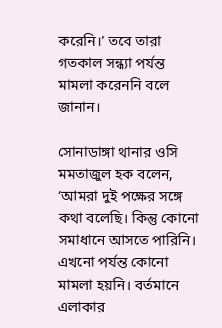করেনি।’ তবে তারা গতকাল সন্ধ্যা পর্যন্ত মামলা করেননি বলে জানান।

সোনাডাঙ্গা থানার ওসি মমতাজুল হক বলেন, ‘আমরা দুই পক্ষের সঙ্গে কথা বলেছি। কিন্তু কোনো সমাধানে আসতে পারিনি। এখনো পর্যন্ত কোনো মামলা হয়নি। বর্তমানে এলাকার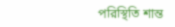পরিস্থিতি শান্ত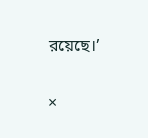রয়েছে।’

×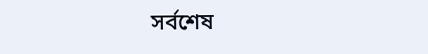সর্বশেষ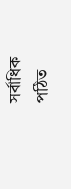সর্বাধিক পঠিত